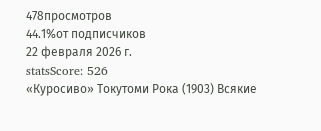478просмотров
44.1%от подписчиков
22 февраля 2026 г.
statsScore: 526
«Куросиво» Токутоми Рока (1903) Всякие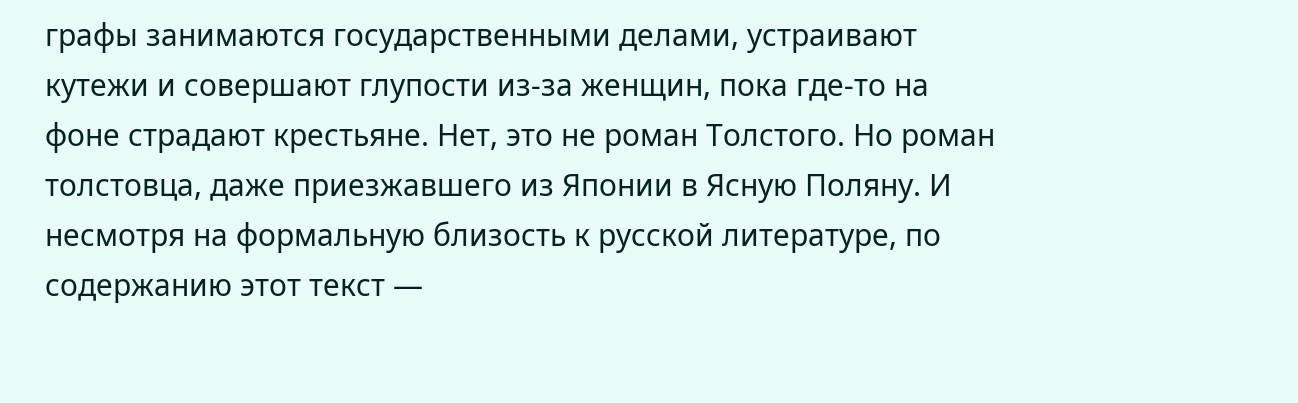графы занимаются государственными делами, устраивают кутежи и совершают глупости из-за женщин, пока где-то на фоне страдают крестьяне. Нет, это не роман Толстого. Но роман толстовца, даже приезжавшего из Японии в Ясную Поляну. И несмотря на формальную близость к русской литературе, по содержанию этот текст —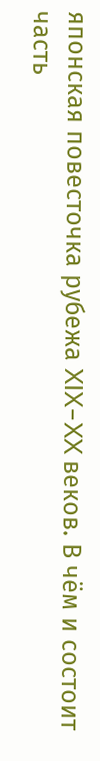японская повесточка рубежа XIX–XX веков. В чём и состоит часть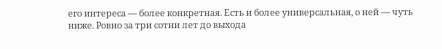его интереса — более конкретная. Есть и более универсальная, о ней — чуть ниже. Ровно за три сотни лет до выхода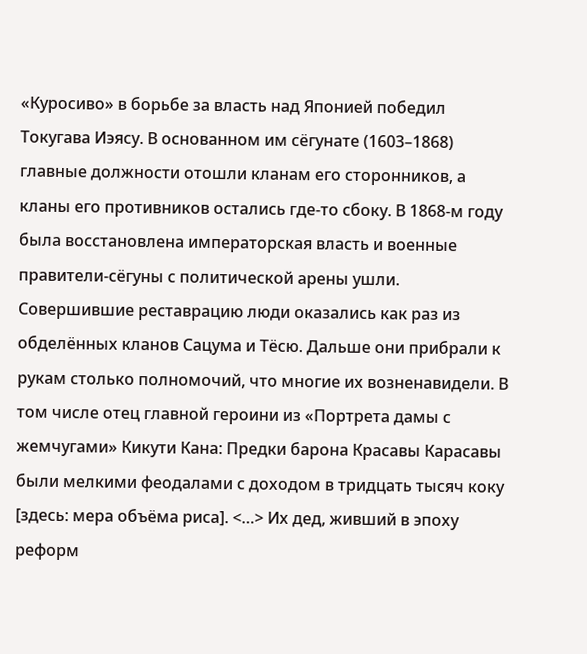«Куросиво» в борьбе за власть над Японией победил Токугава Иэясу. В основанном им сёгунате (1603–1868) главные должности отошли кланам его сторонников, а кланы его противников остались где-то сбоку. В 1868-м году была восстановлена императорская власть и военные правители-сёгуны с политической арены ушли. Совершившие реставрацию люди оказались как раз из обделённых кланов Сацума и Тёсю. Дальше они прибрали к рукам столько полномочий, что многие их возненавидели. В том числе отец главной героини из «Портрета дамы с жемчугами» Кикути Кана: Предки барона Красавы Карасавы были мелкими феодалами с доходом в тридцать тысяч коку [здесь: мера объёма риса]. <…> Их дед, живший в эпоху реформ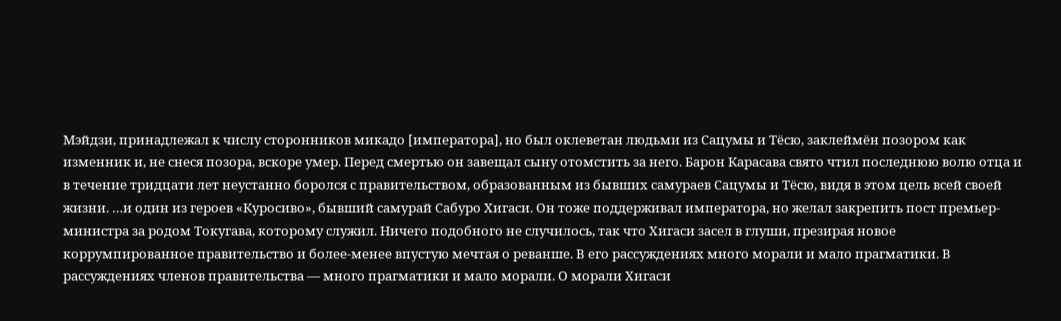Мэйдзи, принадлежал к числу сторонников микадо [императора], но был оклеветан людьми из Сацумы и Тёсю, заклеймён позором как изменник и, не снеся позора, вскоре умер. Перед смертью он завещал сыну отомстить за него. Барон Карасава свято чтил последнюю волю отца и в течение тридцати лет неустанно боролся с правительством, образованным из бывших самураев Сацумы и Тёсю, видя в этом цель всей своей жизни. …и один из героев «Куросиво», бывший самурай Сабуро Хигаси. Он тоже поддерживал императора, но желал закрепить пост премьер-министра за родом Токугава, которому служил. Ничего подобного не случилось, так что Хигаси засел в глуши, презирая новое коррумпированное правительство и более-менее впустую мечтая о реванше. В его рассуждениях много морали и мало прагматики. В рассуждениях членов правительства — много прагматики и мало морали. О морали Хигаси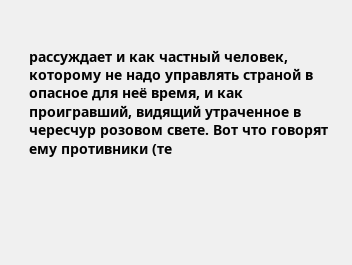рассуждает и как частный человек, которому не надо управлять страной в опасное для неё время, и как проигравший, видящий утраченное в чересчур розовом свете. Вот что говорят ему противники (те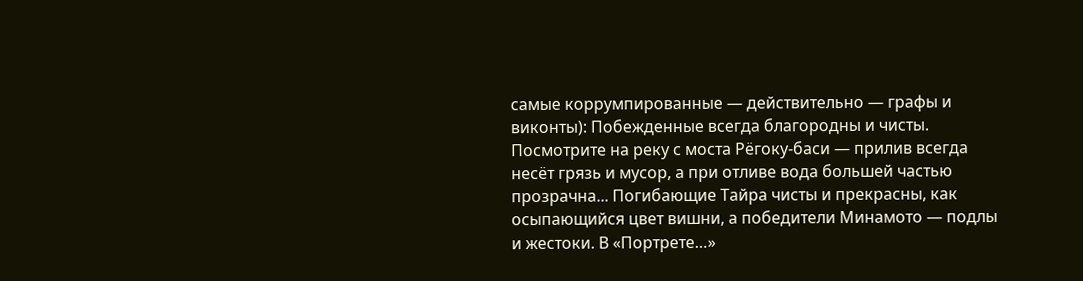самые коррумпированные — действительно — графы и виконты): Побежденные всегда благородны и чисты. Посмотрите на реку с моста Рёгоку-баси — прилив всегда несёт грязь и мусор, а при отливе вода большей частью прозрачна... Погибающие Тайра чисты и прекрасны, как осыпающийся цвет вишни, а победители Минамото — подлы и жестоки. В «Портрете…»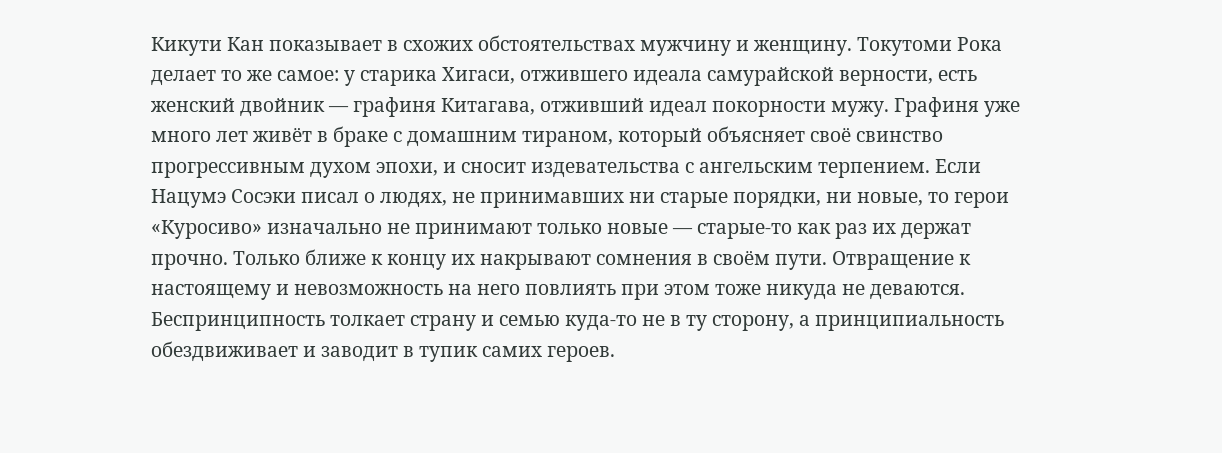Кикути Кан показывает в схожих обстоятельствах мужчину и женщину. Токутоми Рока делает то же самое: у старика Хигаси, отжившего идеала самурайской верности, есть женский двойник — графиня Китагава, отживший идеал покорности мужу. Графиня уже много лет живёт в браке с домашним тираном, который объясняет своё свинство прогрессивным духом эпохи, и сносит издевательства с ангельским терпением. Если Нацумэ Сосэки писал о людях, не принимавших ни старые порядки, ни новые, то герои «Куросиво» изначально не принимают только новые — старые-то как раз их держат прочно. Только ближе к концу их накрывают сомнения в своём пути. Отвращение к настоящему и невозможность на него повлиять при этом тоже никуда не деваются. Беспринципность толкает страну и семью куда-то не в ту сторону, а принципиальность обездвиживает и заводит в тупик самих героев.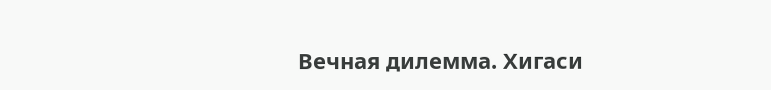Вечная дилемма. Хигаси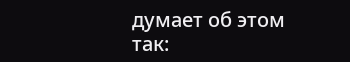думает об этом так: